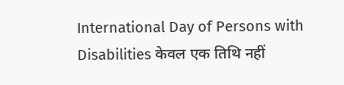International Day of Persons with Disabilities केवल एक तिथि नहीं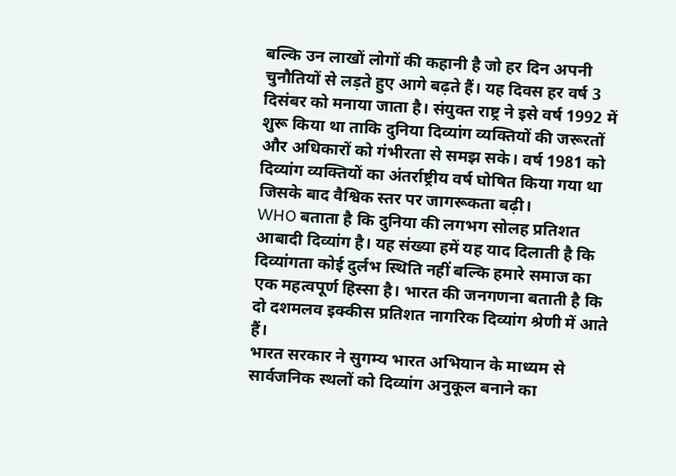बल्कि उन लाखों लोगों की कहानी है जो हर दिन अपनी चुनौतियों से लड़ते हुए आगे बढ़ते हैं। यह दिवस हर वर्ष 3 दिसंबर को मनाया जाता है। संयुक्त राष्ट्र ने इसे वर्ष 1992 में शुरू किया था ताकि दुनिया दिव्यांग व्यक्तियों की जरूरतों और अधिकारों को गंभीरता से समझ सके। वर्ष 1981 को दिव्यांग व्यक्तियों का अंतर्राष्ट्रीय वर्ष घोषित किया गया था जिसके बाद वैश्विक स्तर पर जागरूकता बढ़ी।
WHO बताता है कि दुनिया की लगभग सोलह प्रतिशत आबादी दिव्यांग है। यह संख्या हमें यह याद दिलाती है कि दिव्यांगता कोई दुर्लभ स्थिति नहीं बल्कि हमारे समाज का एक महत्वपूर्ण हिस्सा है। भारत की जनगणना बताती है कि दो दशमलव इक्कीस प्रतिशत नागरिक दिव्यांग श्रेणी में आते हैं।
भारत सरकार ने सुगम्य भारत अभियान के माध्यम से सार्वजनिक स्थलों को दिव्यांग अनुकूल बनाने का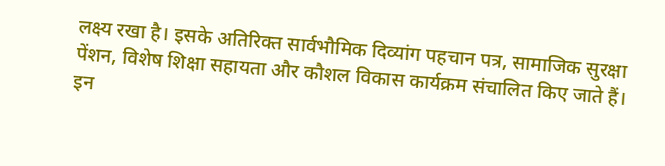लक्ष्य रखा है। इसके अतिरिक्त सार्वभौमिक दिव्यांग पहचान पत्र, सामाजिक सुरक्षा पेंशन, विशेष शिक्षा सहायता और कौशल विकास कार्यक्रम संचालित किए जाते हैं। इन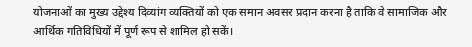योजनाओं का मुख्य उद्देश्य दिव्यांग व्यक्तियों को एक समान अवसर प्रदान करना है ताकि वे सामाजिक और आर्थिक गतिविधियों में पूर्ण रूप से शामिल हो सकें।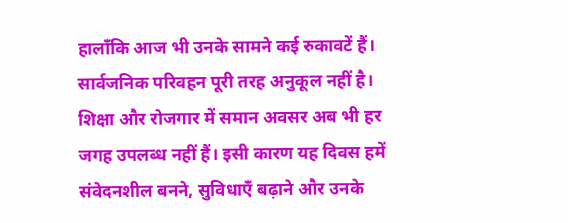हालाँकि आज भी उनके सामने कई रुकावटें हैं। सार्वजनिक परिवहन पूरी तरह अनुकूल नहीं है। शिक्षा और रोजगार में समान अवसर अब भी हर जगह उपलब्ध नहीं हैं। इसी कारण यह दिवस हमें संवेदनशील बनने, सुविधाएँ बढ़ाने और उनके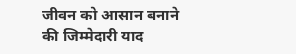जीवन को आसान बनाने की जिम्मेदारी याद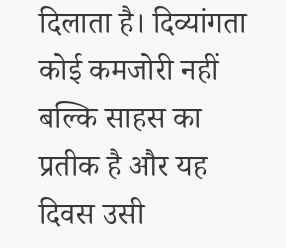दिलाता है। दिव्यांगता कोई कमजोरी नहीं बल्कि साहस का प्रतीक है और यह दिवस उसी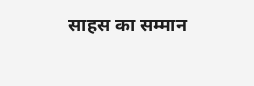साहस का सम्मान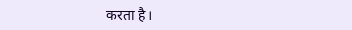करता है।